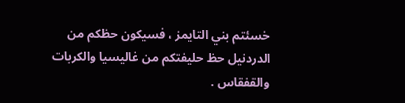خسئتم بني التايمز ، فسيكون حظكم من الدردنيل حظ حليفتكم من غاليسيا والكربات والقفقاس .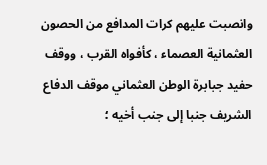وانصبت عليهم كرات المدافع من الحصون العثمانية العصماء ، كأفواه القرب ، ووقف حفيد جبابرة الوطن العثماني موقف الدفاع الشريف جنبا إلى جنب أخيه ؛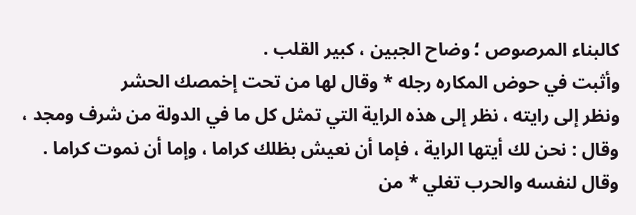كالبناء المرصوص ؛ وضاح الجبين ، كبير القلب .
وأثبت في حوض المكاره رجله * وقال لها من تحت إخمصك الحشر
ونظر إلى رايته ، نظر إلى هذه الراية التي تمثل كل ما في الدولة من شرف ومجد ، وقال : نحن لك أيتها الراية ، فإما أن نعيش بظلك كراما ، وإما أن نموت كراما .
وقال لنفسه والحرب تغلي * من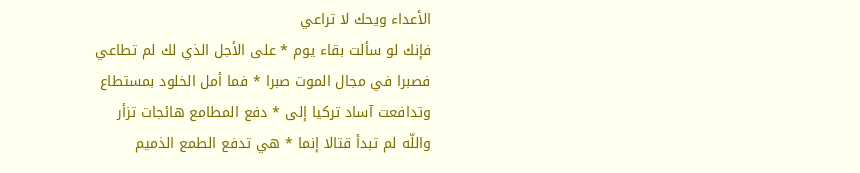الأعداء ويحك لا تراعي
فإنك لو سألت بقاء يوم * على الأجل الذي لك لم تطاعي
فصبرا في مجال الموت صبرا * فما أمل الخلود بمستطاع
وتدافعت آساد تركيا إلى * دفع المطامع هائجات تزأر
واللّه لم تبدأ قتالا إنما * هي تدفع الطمع الذميم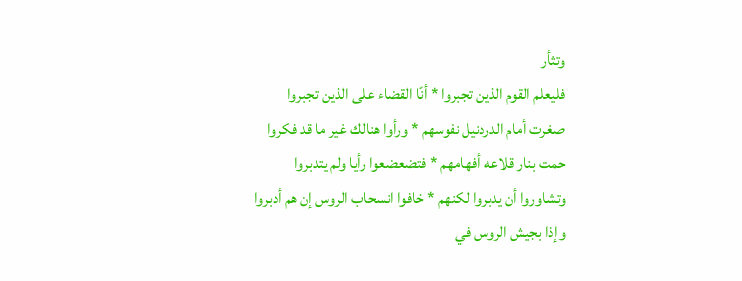وتثأر
فليعلم القوم الذين تجبروا * أنّا القضاء على الذين تجبروا
صغرت أمام الدردنيل نفوسهم * ورأوا هنالك غير ما قد فكروا
حمت بنار قلاعه أفهامهم * فتضعضعوا رأيا ولم يتدبروا
وتشاوروا أن يدبروا لكنهم * خافوا انسحاب الروس إن هم أدبروا
وإذا بجيش الروس في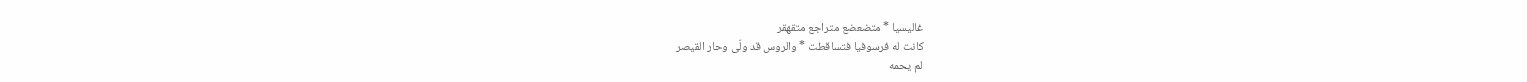غاليسيا * متضعضع متراجع متقهقر
كانت له فرسوفيا فتساقطت * والروس قد ولّى وحار القيصر
لم يحمه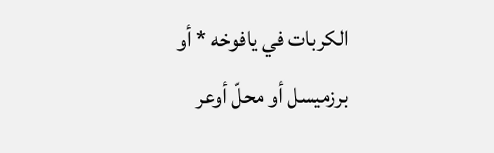الكربات في يافوخه * أو برزميسل أو محلّ أوعر